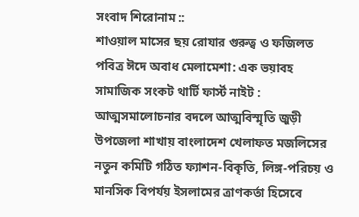সংবাদ শিরোনাম ::
শাওয়াল মাসের ছয় রোযার গুরুত্ব ও ফজিলত পবিত্র ঈদে অবাধ মেলামেশা: এক ভয়াবহ সামাজিক সংকট থার্টি ফার্স্ট নাইট : আত্মসমালোচনার বদলে আত্মবিস্মৃতি জুড়ী উপজেলা শাখায় বাংলাদেশ খেলাফত মজলিসের নতুন কমিটি গঠিত ফ্যাশন-বিকৃতি, লিঙ্গ-পরিচয় ও মানসিক বিপর্যয় ইসলামের ত্রাণকর্তা হিসেবে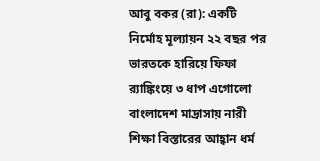আবু বকর (রা): একটি নির্মোহ মূল্যায়ন ২২ বছর পর ভারতকে হারিয়ে ফিফা র‍্যাঙ্কিংয়ে ৩ ধাপ এগোলো বাংলাদেশ মাদ্রাসায় নারী শিক্ষা বিস্তারের আহ্বান ধর্ম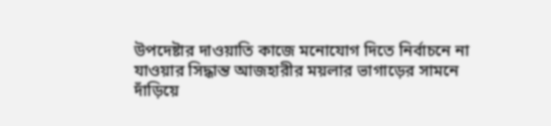উপদেষ্টার দাওয়াতি কাজে মনোযোগ দিতে নির্বাচনে না যাওয়ার সিদ্ধান্ত আজহারীর ময়লার ভাগাড়ের সামনে দাঁড়িয়ে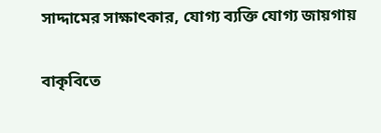সাদ্দামের সাক্ষাৎকার, যোগ্য ব্যক্তি যোগ্য জায়গায়

বাকৃবিতে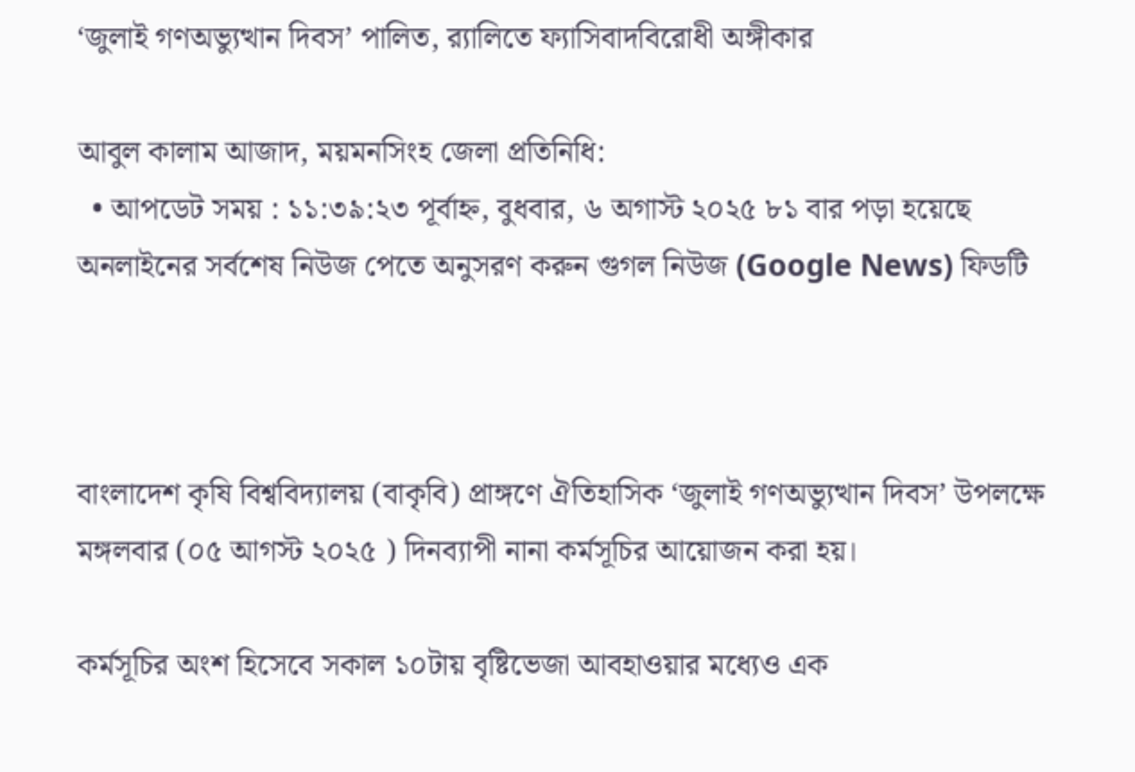‘জুলাই গণঅভ্যুত্থান দিবস’ পালিত, র‍্যালিতে ফ্যাসিবাদবিরোধী অঙ্গীকার

আবুল কালাম আজাদ, ময়মনসিংহ জেলা প্রতিনিধি:
  • আপডেট সময় : ১১:৩৯:২৩ পূর্বাহ্ন, বুধবার, ৬ অগাস্ট ২০২৫ ৮১ বার পড়া হয়েছে
অনলাইনের সর্বশেষ নিউজ পেতে অনুসরণ করুন গুগল নিউজ (Google News) ফিডটি



বাংলাদেশ কৃষি বিশ্ববিদ্যালয় (বাকৃবি) প্রাঙ্গণে ঐতিহাসিক ‘জুলাই গণঅভ্যুত্থান দিবস’ উপলক্ষে মঙ্গলবার (০৫ আগস্ট ২০২৫ ) দিনব্যাপী নানা কর্মসূচির আয়োজন করা হয়।

কর্মসূচির অংশ হিসেবে সকাল ১০টায় বৃষ্টিভেজা আবহাওয়ার মধ্যেও এক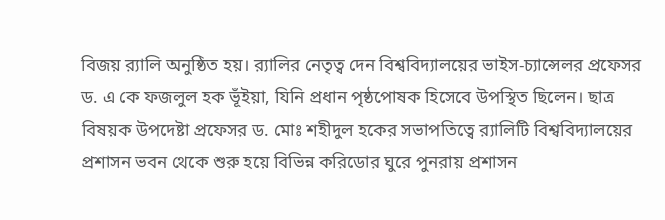বিজয় র‍্যালি অনুষ্ঠিত হয়। র‍্যালির নেতৃত্ব দেন বিশ্ববিদ্যালয়ের ভাইস-চ্যান্সেলর প্রফেসর ড. এ কে ফজলুল হক ভূঁইয়া, যিনি প্রধান পৃষ্ঠপোষক হিসেবে উপস্থিত ছিলেন। ছাত্র বিষয়ক উপদেষ্টা প্রফেসর ড. মোঃ শহীদুল হকের সভাপতিত্বে র‍্যালিটি বিশ্ববিদ্যালয়ের প্রশাসন ভবন থেকে শুরু হয়ে বিভিন্ন করিডোর ঘুরে পুনরায় প্রশাসন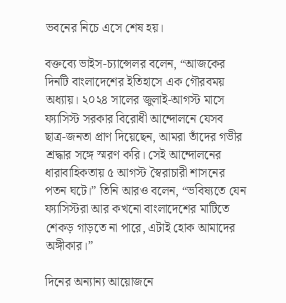ভবনের নিচে এসে শেষ হয়।

বক্তব্যে ভাইস-চ্যান্সেলর বলেন, “আজকের দিনটি বাংলাদেশের ইতিহাসে এক গৌরবময় অধ্যায়। ২০২৪ সালের জুলাই-আগস্ট মাসে ফ্যাসিস্ট সরকার বিরোধী আন্দোলনে যেসব ছাত্র-জনতা প্রাণ দিয়েছেন, আমরা তাঁদের গভীর শ্রদ্ধার সঙ্গে স্মরণ করি। সেই আন্দোলনের ধারাবাহিকতায় ৫ আগস্ট স্বৈরাচারী শাসনের পতন ঘটে।” তিনি আরও বলেন, “ভবিষ্যতে যেন ফ্যাসিস্টরা আর কখনো বাংলাদেশের মাটিতে শেকড় গাড়তে না পারে, এটাই হোক আমাদের অঙ্গীকার।”

দিনের অন্যান্য আয়োজনে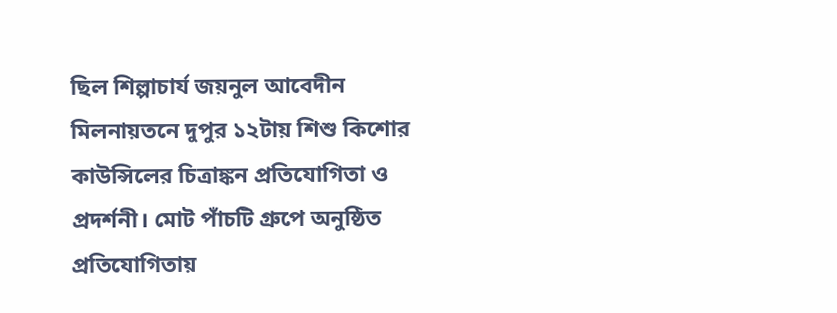ছিল শিল্পাচার্য জয়নুল আবেদীন মিলনায়তনে দুপুর ১২টায় শিশু কিশোর কাউন্সিলের চিত্রাঙ্কন প্রতিযোগিতা ও প্রদর্শনী। মোট পাঁচটি গ্রুপে অনুষ্ঠিত প্রতিযোগিতায়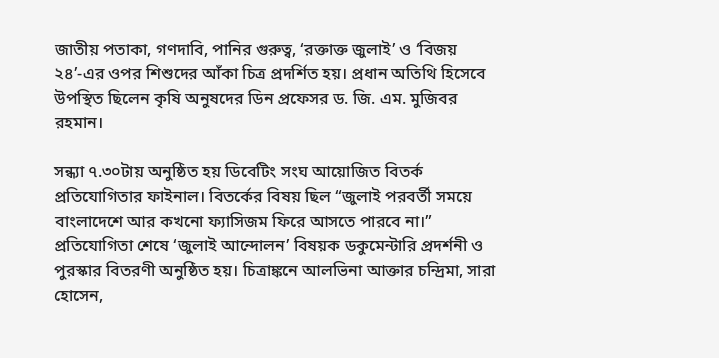জাতীয় পতাকা, গণদাবি, পানির গুরুত্ব, ‘রক্তাক্ত জুলাই’ ও ‘বিজয় ২৪’-এর ওপর শিশুদের আঁকা চিত্র প্রদর্শিত হয়। প্রধান অতিথি হিসেবে উপস্থিত ছিলেন কৃষি অনুষদের ডিন প্রফেসর ড. জি. এম. মুজিবর রহমান।

সন্ধ্যা ৭.৩০টায় অনুষ্ঠিত হয় ডিবেটিং সংঘ আয়োজিত বিতর্ক প্রতিযোগিতার ফাইনাল। বিতর্কের বিষয় ছিল “জুলাই পরবর্তী সময়ে বাংলাদেশে আর কখনো ফ্যাসিজম ফিরে আসতে পারবে না।” প্রতিযোগিতা শেষে ‘জুলাই আন্দোলন’ বিষয়ক ডকুমেন্টারি প্রদর্শনী ও পুরস্কার বিতরণী অনুষ্ঠিত হয়। চিত্রাঙ্কনে আলভিনা আক্তার চন্দ্রিমা, সারা হোসেন,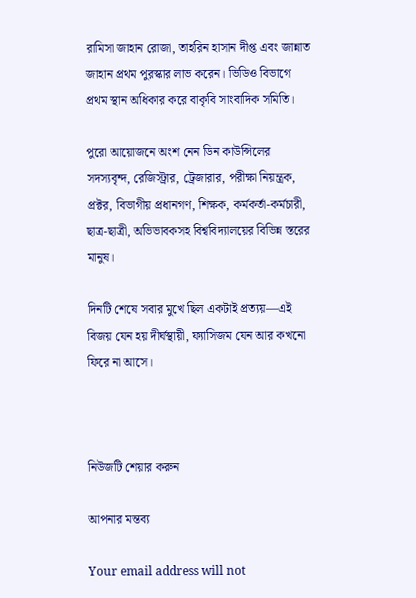রামিসা জাহান রোজা, তাহরিন হাসান দীপ্ত এবং জান্নাত জাহান প্রথম পুরস্কার লাভ করেন। ভিডিও বিভাগে প্রথম স্থান অধিকার করে বাকৃবি সাংবাদিক সমিতি।

পুরো আয়োজনে অংশ নেন ডিন কাউন্সিলের সদস্যবৃন্দ, রেজিস্ট্রার, ট্রেজারার, পরীক্ষা নিয়ন্ত্রক, প্রক্টর, বিভাগীয় প্রধানগণ, শিক্ষক, কর্মকর্তা-কর্মচারী, ছাত্র-ছাত্রী, অভিভাবকসহ বিশ্ববিদ্যালয়ের বিভিন্ন স্তরের মানুষ।

দিনটি শেষে সবার মুখে ছিল একটাই প্রত্যয়—এই বিজয় যেন হয় দীর্ঘস্থায়ী, ফ্যাসিজম যেন আর কখনো ফিরে না আসে।



নিউজটি শেয়ার করুন

আপনার মন্তব্য

Your email address will not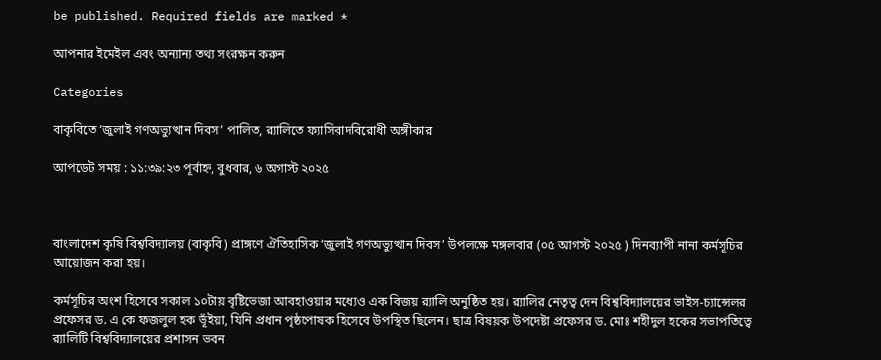be published. Required fields are marked *

আপনার ইমেইল এবং অন্যান্য তথ্য সংরক্ষন করুন

Categories

বাকৃবিতে ‘জুলাই গণঅভ্যুত্থান দিবস’ পালিত, র‍্যালিতে ফ্যাসিবাদবিরোধী অঙ্গীকার

আপডেট সময় : ১১:৩৯:২৩ পূর্বাহ্ন, বুধবার, ৬ অগাস্ট ২০২৫



বাংলাদেশ কৃষি বিশ্ববিদ্যালয় (বাকৃবি) প্রাঙ্গণে ঐতিহাসিক ‘জুলাই গণঅভ্যুত্থান দিবস’ উপলক্ষে মঙ্গলবার (০৫ আগস্ট ২০২৫ ) দিনব্যাপী নানা কর্মসূচির আয়োজন করা হয়।

কর্মসূচির অংশ হিসেবে সকাল ১০টায় বৃষ্টিভেজা আবহাওয়ার মধ্যেও এক বিজয় র‍্যালি অনুষ্ঠিত হয়। র‍্যালির নেতৃত্ব দেন বিশ্ববিদ্যালয়ের ভাইস-চ্যান্সেলর প্রফেসর ড. এ কে ফজলুল হক ভূঁইয়া, যিনি প্রধান পৃষ্ঠপোষক হিসেবে উপস্থিত ছিলেন। ছাত্র বিষয়ক উপদেষ্টা প্রফেসর ড. মোঃ শহীদুল হকের সভাপতিত্বে র‍্যালিটি বিশ্ববিদ্যালয়ের প্রশাসন ভবন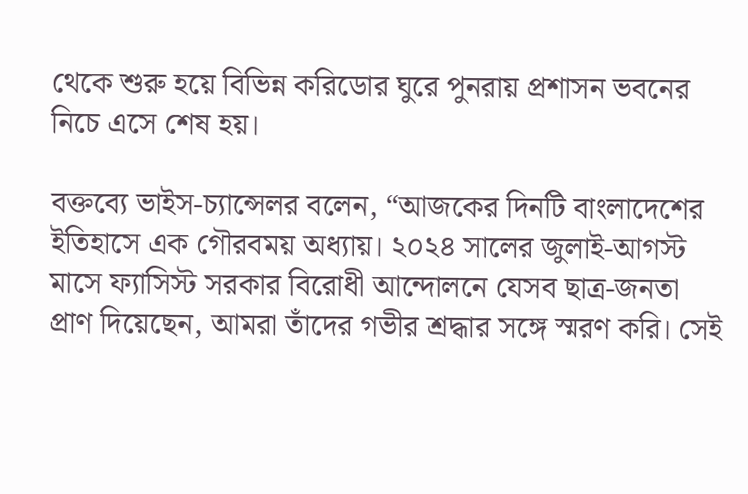থেকে শুরু হয়ে বিভিন্ন করিডোর ঘুরে পুনরায় প্রশাসন ভবনের নিচে এসে শেষ হয়।

বক্তব্যে ভাইস-চ্যান্সেলর বলেন, “আজকের দিনটি বাংলাদেশের ইতিহাসে এক গৌরবময় অধ্যায়। ২০২৪ সালের জুলাই-আগস্ট মাসে ফ্যাসিস্ট সরকার বিরোধী আন্দোলনে যেসব ছাত্র-জনতা প্রাণ দিয়েছেন, আমরা তাঁদের গভীর শ্রদ্ধার সঙ্গে স্মরণ করি। সেই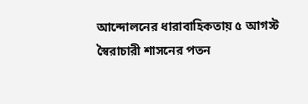আন্দোলনের ধারাবাহিকতায় ৫ আগস্ট স্বৈরাচারী শাসনের পতন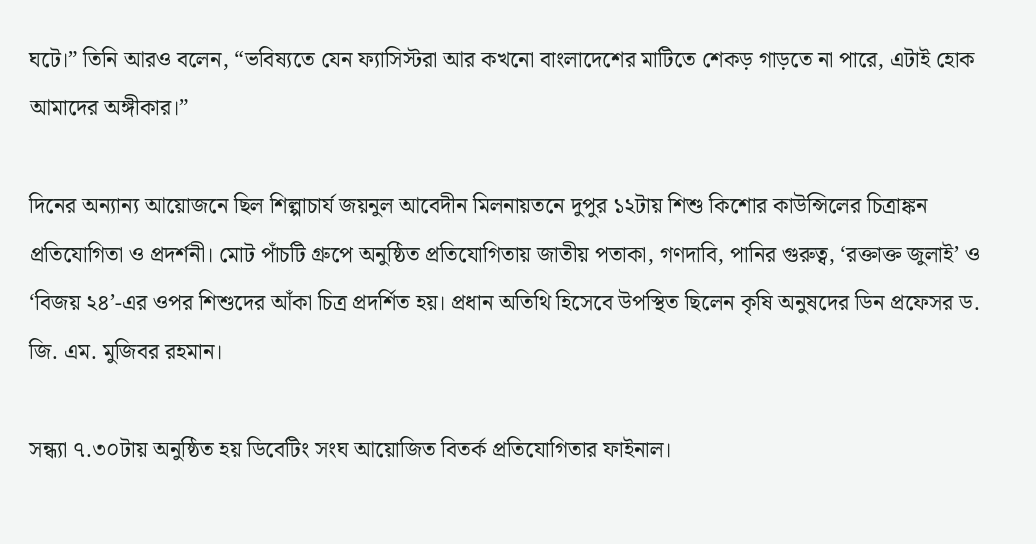ঘটে।” তিনি আরও বলেন, “ভবিষ্যতে যেন ফ্যাসিস্টরা আর কখনো বাংলাদেশের মাটিতে শেকড় গাড়তে না পারে, এটাই হোক আমাদের অঙ্গীকার।”

দিনের অন্যান্য আয়োজনে ছিল শিল্পাচার্য জয়নুল আবেদীন মিলনায়তনে দুপুর ১২টায় শিশু কিশোর কাউন্সিলের চিত্রাঙ্কন প্রতিযোগিতা ও প্রদর্শনী। মোট পাঁচটি গ্রুপে অনুষ্ঠিত প্রতিযোগিতায় জাতীয় পতাকা, গণদাবি, পানির গুরুত্ব, ‘রক্তাক্ত জুলাই’ ও ‘বিজয় ২৪’-এর ওপর শিশুদের আঁকা চিত্র প্রদর্শিত হয়। প্রধান অতিথি হিসেবে উপস্থিত ছিলেন কৃষি অনুষদের ডিন প্রফেসর ড. জি. এম. মুজিবর রহমান।

সন্ধ্যা ৭.৩০টায় অনুষ্ঠিত হয় ডিবেটিং সংঘ আয়োজিত বিতর্ক প্রতিযোগিতার ফাইনাল।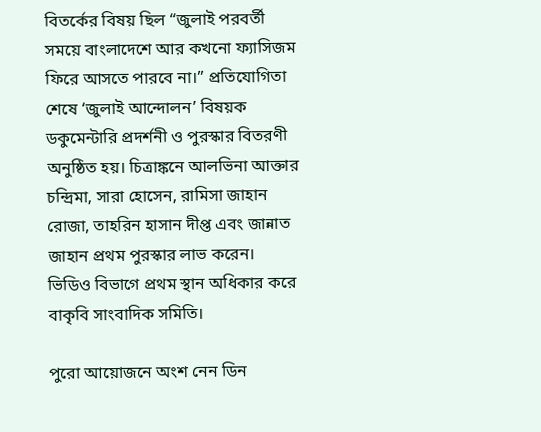বিতর্কের বিষয় ছিল “জুলাই পরবর্তী সময়ে বাংলাদেশে আর কখনো ফ্যাসিজম ফিরে আসতে পারবে না।” প্রতিযোগিতা শেষে ‘জুলাই আন্দোলন’ বিষয়ক ডকুমেন্টারি প্রদর্শনী ও পুরস্কার বিতরণী অনুষ্ঠিত হয়। চিত্রাঙ্কনে আলভিনা আক্তার চন্দ্রিমা, সারা হোসেন, রামিসা জাহান রোজা, তাহরিন হাসান দীপ্ত এবং জান্নাত জাহান প্রথম পুরস্কার লাভ করেন। ভিডিও বিভাগে প্রথম স্থান অধিকার করে বাকৃবি সাংবাদিক সমিতি।

পুরো আয়োজনে অংশ নেন ডিন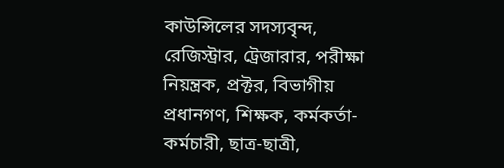কাউন্সিলের সদস্যবৃন্দ, রেজিস্ট্রার, ট্রেজারার, পরীক্ষা নিয়ন্ত্রক, প্রক্টর, বিভাগীয় প্রধানগণ, শিক্ষক, কর্মকর্তা-কর্মচারী, ছাত্র-ছাত্রী,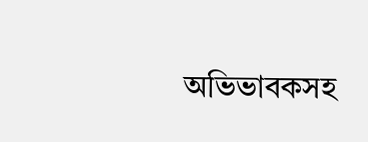অভিভাবকসহ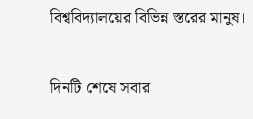বিশ্ববিদ্যালয়ের বিভিন্ন স্তরের মানুষ।

দিনটি শেষে সবার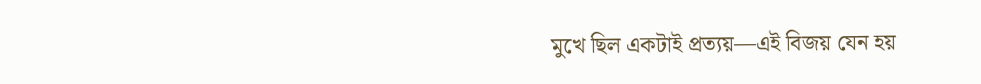মুখে ছিল একটাই প্রত্যয়—এই বিজয় যেন হয়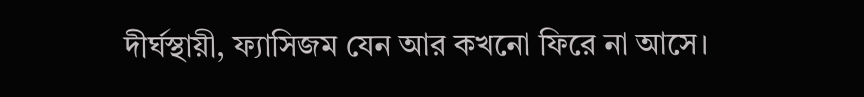দীর্ঘস্থায়ী, ফ্যাসিজম যেন আর কখনো ফিরে না আসে।